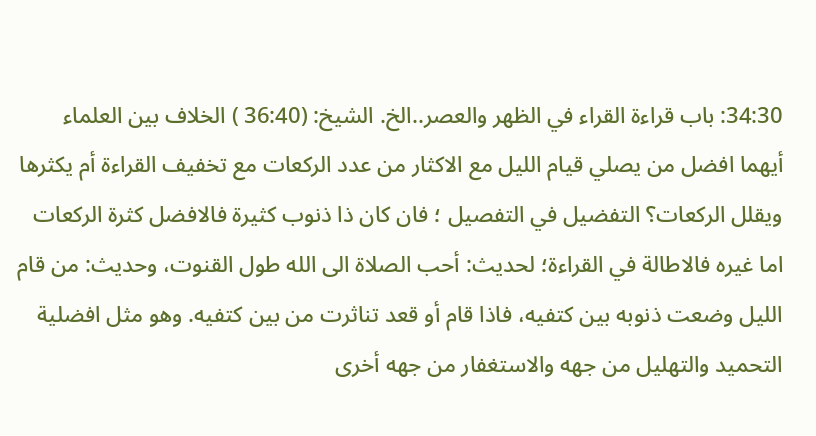34:30: باب قراءة القراء في الظهر والعصر..الخ. الشيخ: (36:40 ) الخلاف بين العلماء أيهما افضل من يصلي قيام الليل مع الاكثار من عدد الركعات مع تخفيف القراءة أم يكثرها ويقلل الركعات؟ التفضيل في التفصيل ؛ فان كان ذا ذنوب كثيرة فالافضل كثرة الركعات اما غيره فالاطالة في القراءة؛ لحديث: أحب الصلاة الى الله طول القنوت، وحديث: من قام الليل وضعت ذنوبه بين كتفيه، فاذا قام أو قعد تناثرت من بين كتفيه. وهو مثل افضلية التحميد والتهليل من جهه والاستغفار من جهه أخرى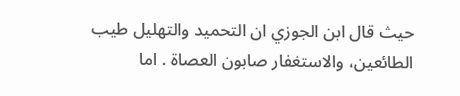حيث قال ابن الجوزي ان التحميد والتهليل طيب الطائعين، والاستغفار صابون العصاة . اما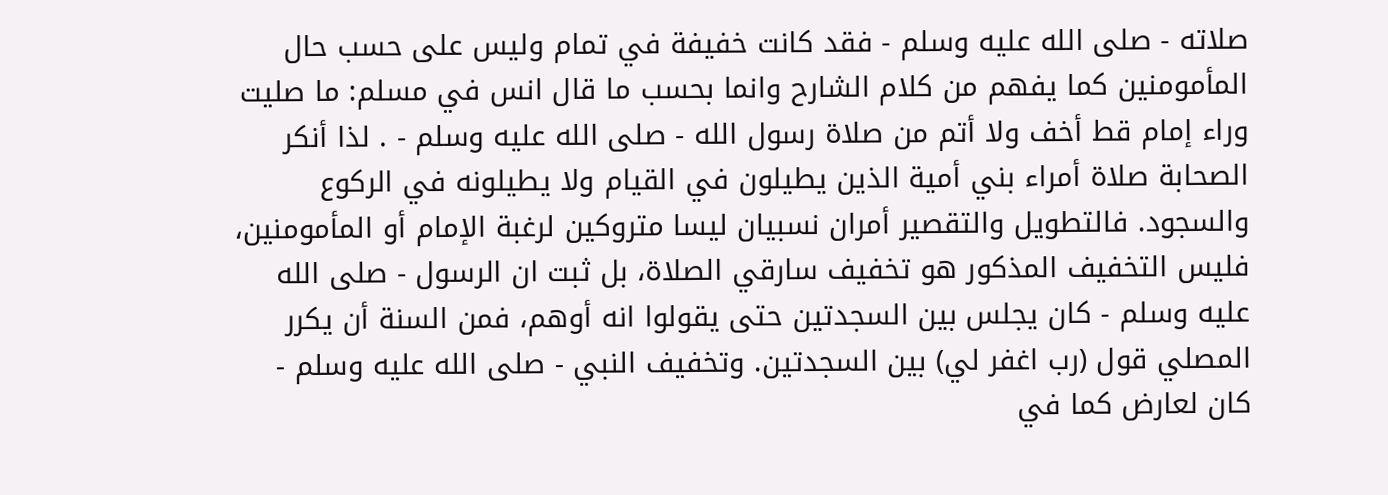صلاته - صلى الله عليه وسلم - فقد كانت خفيفة في تمام وليس على حسب حال المأمومنين كما يفهم من كلام الشارح وانما بحسب ما قال انس في مسلم: ما صليت وراء إمام قط أخف ولا أتم من صلاة رسول الله - صلى الله عليه وسلم - . لذا أنكر الصحابة صلاة أمراء بني أمية الذين يطيلون في القيام ولا يطيلونه في الركوع والسجود. فالتطويل والتقصير أمران نسبيان ليسا متروكين لرغبة الإمام أو المأمومنين، فليس التخفيف المذكور هو تخفيف سارقي الصلاة، بل ثبت ان الرسول - صلى الله عليه وسلم - كان يجلس بين السجدتين حتى يقولوا انه أوهم، فمن السنة أن يكرر المصلي قول (رب اغفر لي) بين السجدتين. وتخفيف النبي - صلى الله عليه وسلم - كان لعارض كما في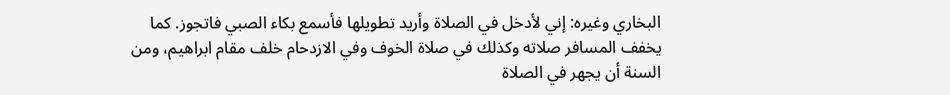البخاري وغيره: إني لأدخل في الصلاة وأريد تطويلها فأسمع بكاء الصبي فاتجوز. كما يخفف المسافر صلاته وكذلك في صلاة الخوف وفي الازدحام خلف مقام ابراهيم، ومن السنة أن يجهر في الصلاة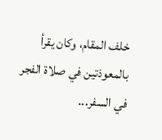خلف المقام، وكان يقرأ بالمعوذتين في صلاة الفجر في السفر...